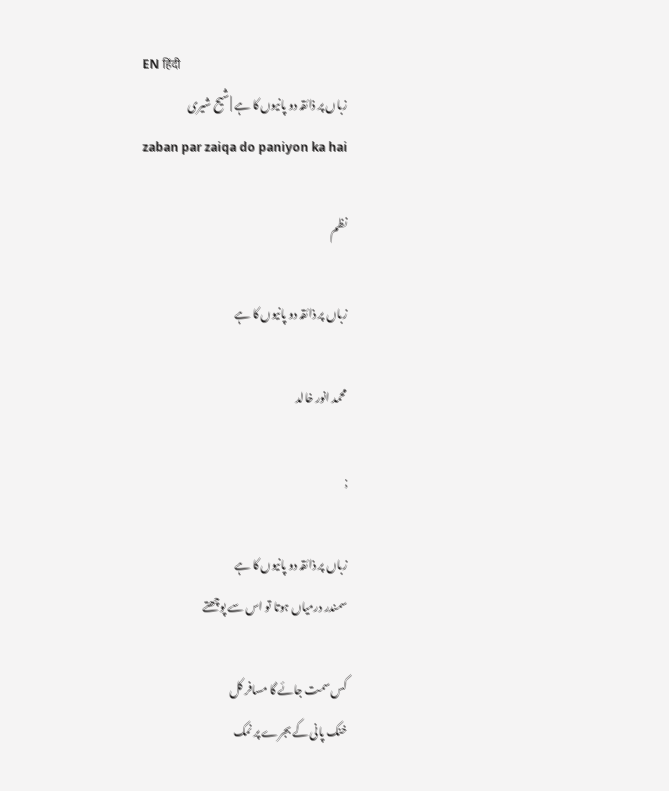EN हिंदी
زباں پر ذائقہ دو پانیوں کا ہے | شیح شیری
zaban par zaiqa do paniyon ka hai

نظم

زباں پر ذائقہ دو پانیوں کا ہے

محمد انور خالد

;

زباں پر ذائقہ دو پانیوں کا ہے
سمندر درمیاں ہوتا تو اس سے پوچھتے

کس سمت جائے گا مسافر کل
خنک پانی کے بجرے پر نمک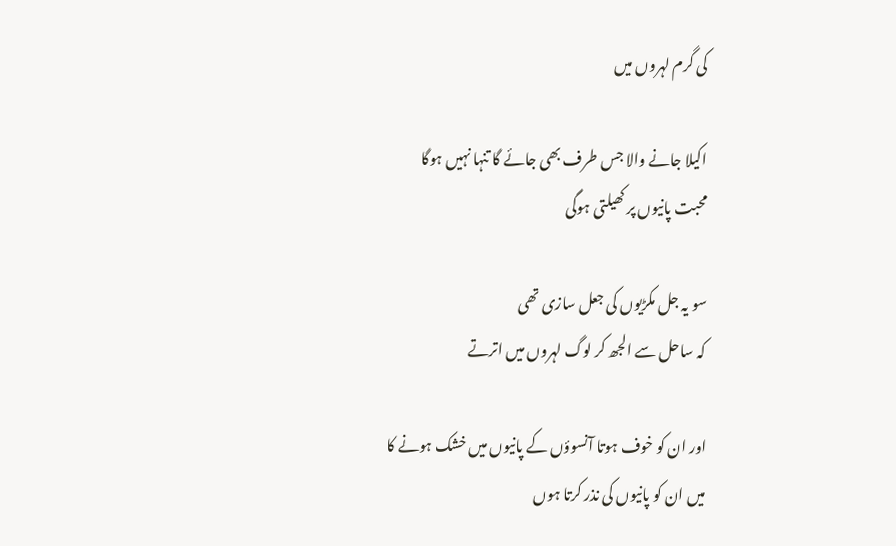کی گرم لہروں میں

اکیلا جانے والا جس طرف بھی جائے گا تنہا نہیں ہوگا
محبت پانیوں پر کھیلتی ہوگی

سو یہ جل مکڑیوں کی جعل سازی تھی
کہ ساحل سے الجھ کر لوگ لہروں میں اترتے

اور ان کو خوف ہوتا آنسوؤں کے پانیوں میں خشک ہونے کا
میں ان کو پانیوں کی نذر کرتا ہوں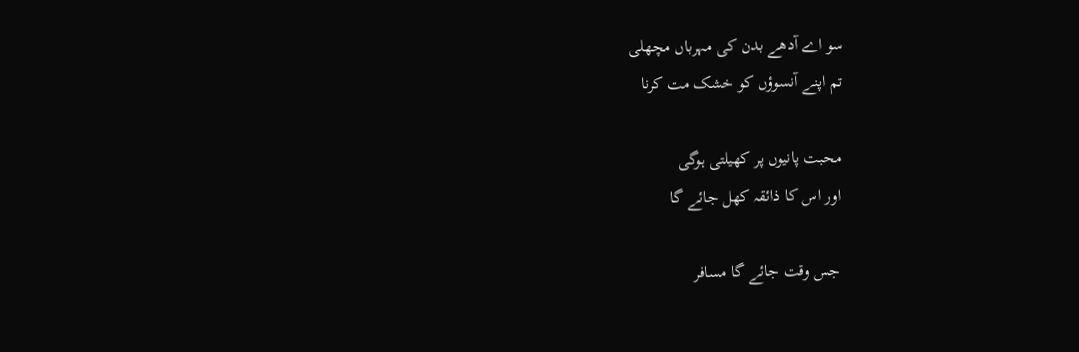سو اے آدھے بدن کی مہرباں مچھلی
تم اپنے آنسوؤں کو خشک مت کرنا

محبت پانیوں پر کھیلتی ہوگی
اور اس کا ذائقہ کھل جائے گا

جس وقت جائے گا مسافر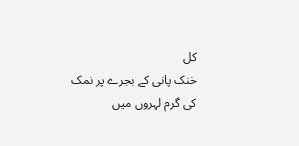کل
خنک پانی کے بجرے پر نمک کی گرم لہروں میں